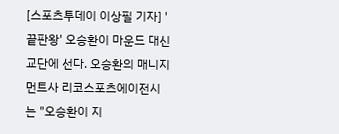[스포츠투데이 이상필 기자] '끝판왕' 오승환이 마운드 대신 교단에 선다. 오승환의 매니지먼트사 리코스포츠에이전시는 "오승환이 지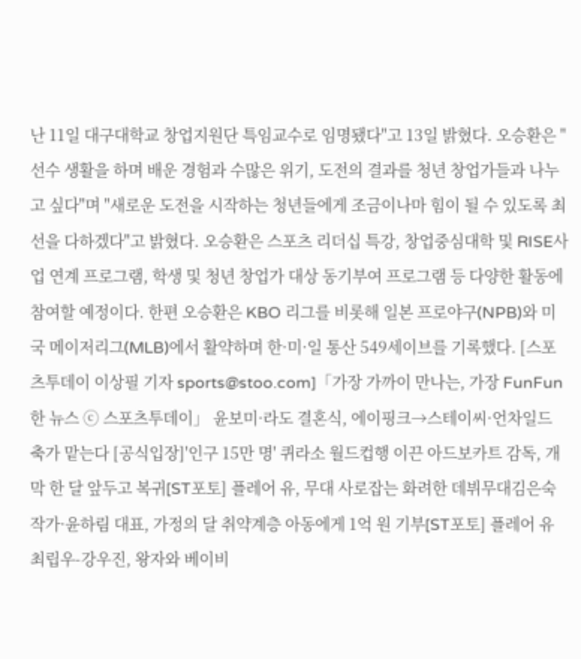난 11일 대구대학교 창업지원단 특임교수로 임명됐다"고 13일 밝혔다. 오승환은 "선수 생활을 하며 배운 경험과 수많은 위기, 도전의 결과를 청년 창업가들과 나누고 싶다"며 "새로운 도전을 시작하는 청년들에게 조금이나마 힘이 될 수 있도록 최선을 다하겠다"고 밝혔다. 오승환은 스포츠 리더십 특강, 창업중심대학 및 RISE사업 연계 프로그램, 학생 및 청년 창업가 대상 동기부여 프로그램 등 다양한 활동에 참여할 예정이다. 한편 오승환은 KBO 리그를 비롯해 일본 프로야구(NPB)와 미국 메이저리그(MLB)에서 활약하며 한·미·일 통산 549세이브를 기록했다. [스포츠투데이 이상필 기자 sports@stoo.com]「가장 가까이 만나는, 가장 FunFun 한 뉴스 ⓒ 스포츠투데이」 윤보미·라도 결혼식, 에이핑크→스테이씨·언차일드 축가 맡는다 [공식입장]'인구 15만 명' 퀴라소 월드컵행 이끈 아드보카트 감독, 개막 한 달 앞두고 복귀[ST포토] 플레어 유, 무대 사로잡는 화려한 데뷔무대김은숙 작가·윤하림 대표, 가정의 달 취약계층 아동에게 1억 원 기부[ST포토] 플레어 유 최립우-강우진, 왕자와 베이비